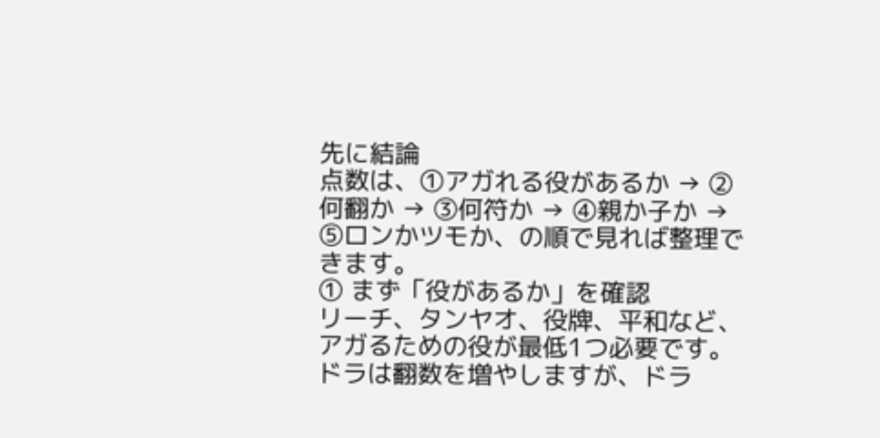先に結論
点数は、①アガれる役があるか → ②何翻か → ③何符か → ④親か子か → ⑤ロンかツモか、の順で見れば整理できます。
① まず「役があるか」を確認
リーチ、タンヤオ、役牌、平和など、アガるための役が最低1つ必要です。ドラは翻数を増やしますが、ドラ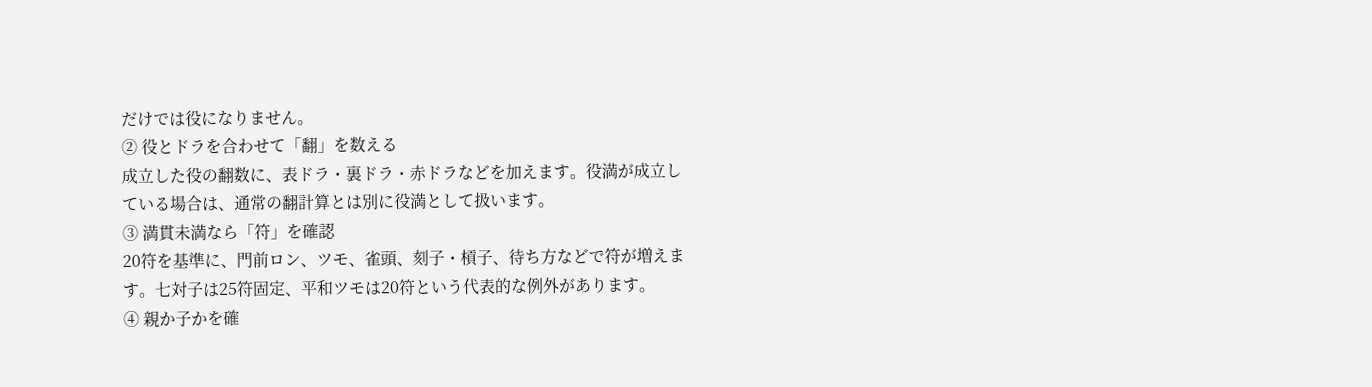だけでは役になりません。
② 役とドラを合わせて「翻」を数える
成立した役の翻数に、表ドラ・裏ドラ・赤ドラなどを加えます。役満が成立している場合は、通常の翻計算とは別に役満として扱います。
③ 満貫未満なら「符」を確認
20符を基準に、門前ロン、ツモ、雀頭、刻子・槓子、待ち方などで符が増えます。七対子は25符固定、平和ツモは20符という代表的な例外があります。
④ 親か子かを確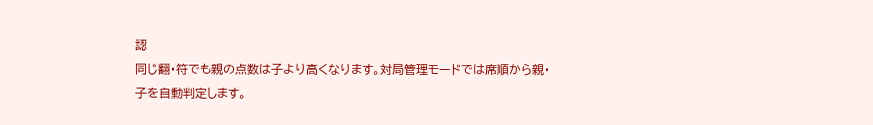認
同じ翻・符でも親の点数は子より高くなります。対局管理モードでは席順から親・子を自動判定します。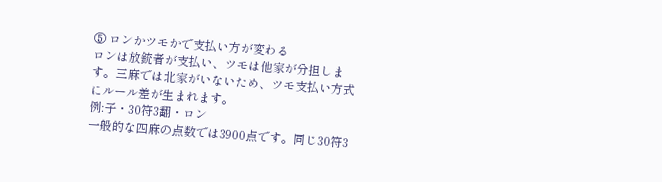⑤ ロンかツモかで支払い方が変わる
ロンは放銃者が支払い、ツモは他家が分担します。三麻では北家がいないため、ツモ支払い方式にルール差が生まれます。
例:子・30符3翻・ロン
一般的な四麻の点数では3900点です。同じ30符3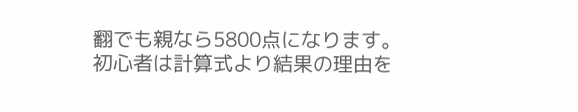翻でも親なら5800点になります。
初心者は計算式より結果の理由を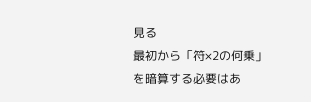見る
最初から「符×2の何乗」を暗算する必要はあ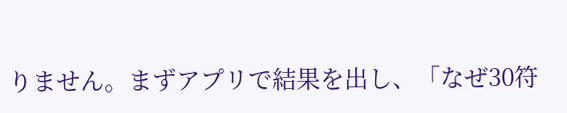りません。まずアプリで結果を出し、「なぜ30符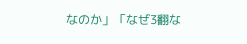なのか」「なぜ3翻な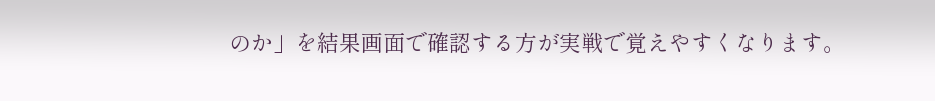のか」を結果画面で確認する方が実戦で覚えやすくなります。